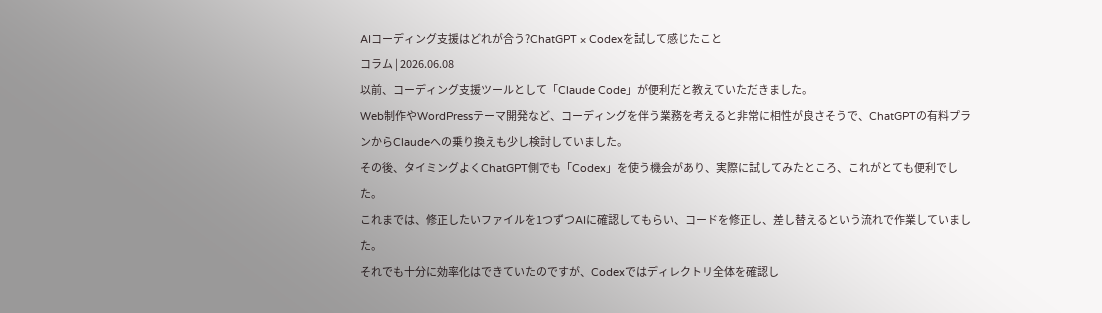AIコーディング支援はどれが合う?ChatGPT × Codexを試して感じたこと
コラム | 2026.06.08
以前、コーディング支援ツールとして「Claude Code」が便利だと教えていただきました。
Web制作やWordPressテーマ開発など、コーディングを伴う業務を考えると非常に相性が良さそうで、ChatGPTの有料プランからClaudeへの乗り換えも少し検討していました。
その後、タイミングよくChatGPT側でも「Codex」を使う機会があり、実際に試してみたところ、これがとても便利でした。
これまでは、修正したいファイルを1つずつAIに確認してもらい、コードを修正し、差し替えるという流れで作業していました。
それでも十分に効率化はできていたのですが、Codexではディレクトリ全体を確認し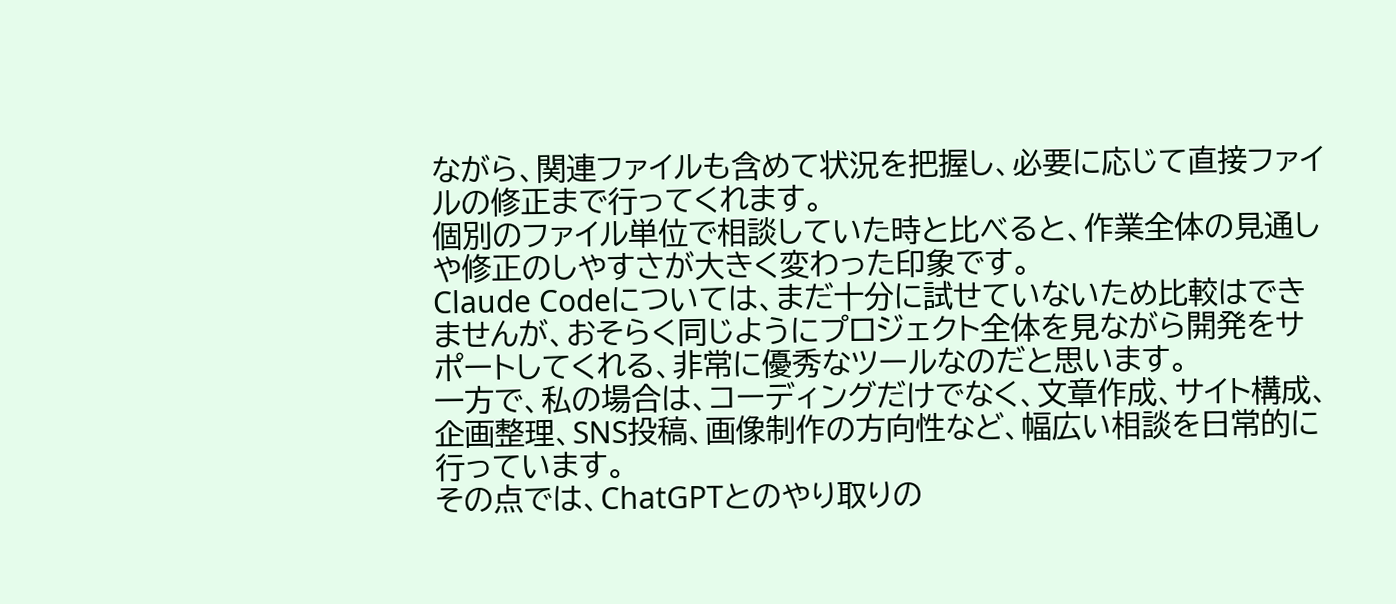ながら、関連ファイルも含めて状況を把握し、必要に応じて直接ファイルの修正まで行ってくれます。
個別のファイル単位で相談していた時と比べると、作業全体の見通しや修正のしやすさが大きく変わった印象です。
Claude Codeについては、まだ十分に試せていないため比較はできませんが、おそらく同じようにプロジェクト全体を見ながら開発をサポートしてくれる、非常に優秀なツールなのだと思います。
一方で、私の場合は、コーディングだけでなく、文章作成、サイト構成、企画整理、SNS投稿、画像制作の方向性など、幅広い相談を日常的に行っています。
その点では、ChatGPTとのやり取りの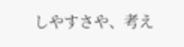しやすさや、考え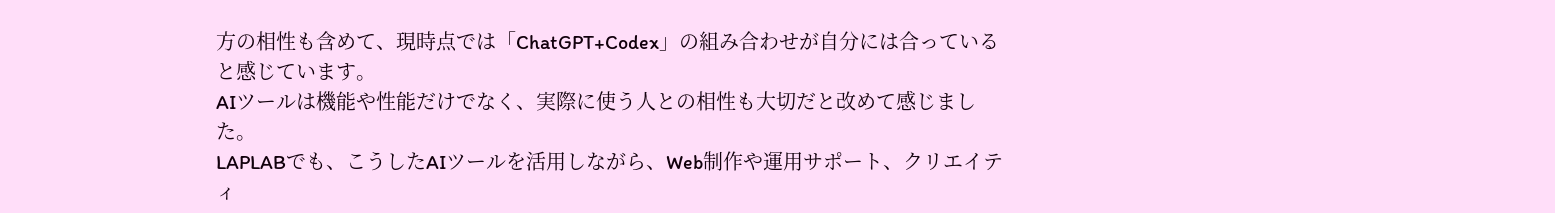方の相性も含めて、現時点では「ChatGPT+Codex」の組み合わせが自分には合っていると感じています。
AIツールは機能や性能だけでなく、実際に使う人との相性も大切だと改めて感じました。
LAPLABでも、こうしたAIツールを活用しながら、Web制作や運用サポート、クリエイティ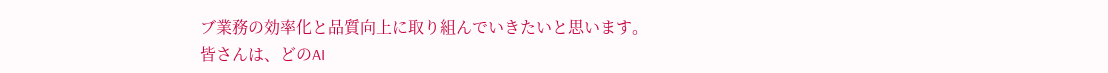ブ業務の効率化と品質向上に取り組んでいきたいと思います。
皆さんは、どのAI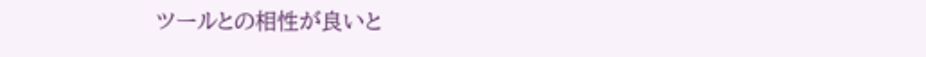ツールとの相性が良いと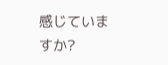感じていますか?